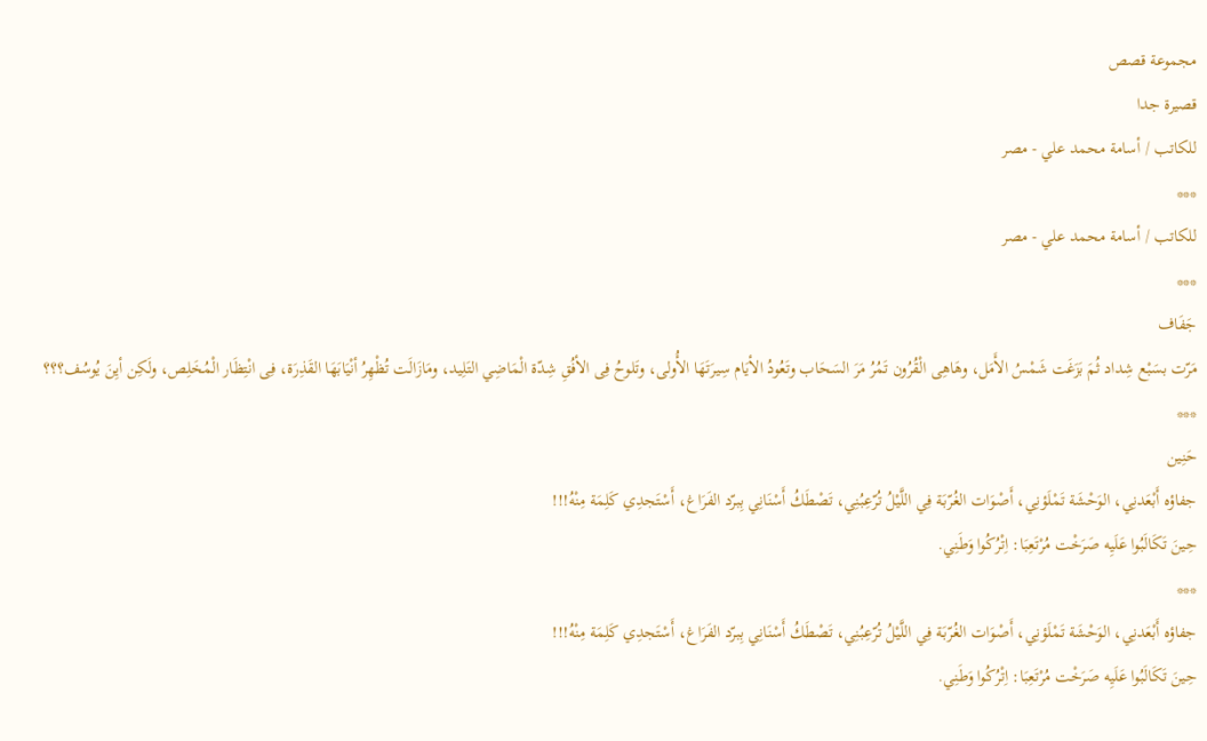مجموعة قصص
قصيرة جدا
للكاتب / أسامة محمد علي - مصر
***
للكاتب / أسامة محمد علي - مصر
***
جَفَاف
مَرّت بسَبْع شِداد ثُمَ بَزَغَت شَمْسُ الأَمَل، وهَاهِى الْقُرُون تَمُرُ مَرَ السَحَاب وتَعُودُ الأيَام سِيرَتَهَا الأُولى، وتَلوحُ فِى الأفُقِ شِدّة الْمَاضِي التَلِيد، ومَازَالَت تُظْهِرُ أنْيَابَهَا القَذِرَة، فِى انْتِظَار الْمُخَلِص، ولَكِن أيِنَ يُوسُف؟؟؟
***
حَنِين
جفاؤه أَبْعَدنِي، الوَحْشَة تَمْلَؤنِي، أَصْوَات الغُرّبَة فِي اللَّيْلُ تُرّعِبُنِي، تَصْطَكُ أَسْنَانِي بِبرّد الفَرَاغ، أَسْتَجدِي كَلِمَة مِنْهُ!!!
حِينَ تَكَالَبُوا عَلَيِه صَرَخْت مُرْتَعِبَا: اِتْرُكُوا وَطَنِي.
***
جفاؤه أَبْعَدنِي، الوَحْشَة تَمْلَؤنِي، أَصْوَات الغُرّبَة فِي اللَّيْلُ تُرّعِبُنِي، تَصْطَكُ أَسْنَانِي بِبرّد الفَرَاغ، أَسْتَجدِي كَلِمَة مِنْهُ!!!
حِينَ تَكَالَبُوا عَلَيِه صَرَخْت مُرْتَعِبَا: اِتْرُكُوا وَطَنِي.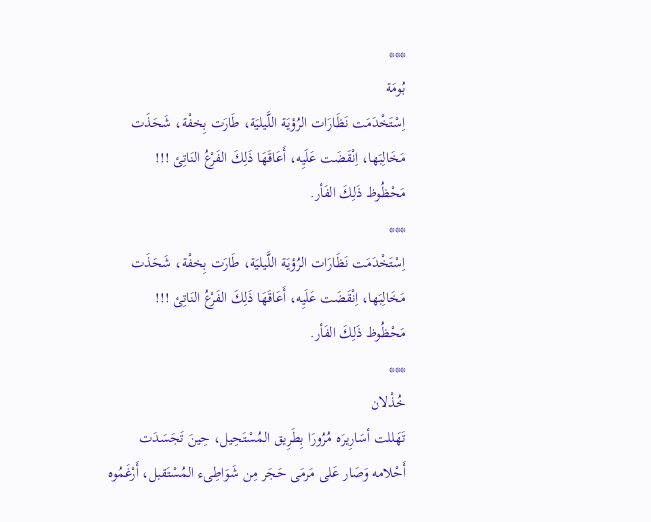***
بُومَة
اِسْتَخْدَمَت نَظَارَات الرُؤيَة اللَّيليَة، طَارَت بِخفْة، شَحَذَت مَخَالِبَها، اِنْقَضَت عَلَيِه، أَعَاقَهَا ذَلِكَ الفَرْعُ النَاتِئ !!!
مَحْظُوظ ذَلِكَ الفَأر.
***
اِسْتَخْدَمَت نَظَارَات الرُؤيَة اللَّيليَة، طَارَت بِخفْة، شَحَذَت مَخَالِبَها، اِنْقَضَت عَلَيِه، أَعَاقَهَا ذَلِكَ الفَرْعُ النَاتِئ !!!
مَحْظُوظ ذَلِكَ الفَأر.
***
خُذْلان
تَهَللت أسَارِيرَه مُرُورَا بِطَرِيق المُسْتَحِيل، حِينَ تَجَسَدَت أَحْلامه وَصَار عَلى مَرمَى حَجَر مِن شَوَاطِىء المُسْتَقبل، أَرْغَمُوه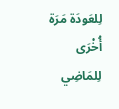لِلعَودَة مَرَة أُخْرَى لِلمَاضِي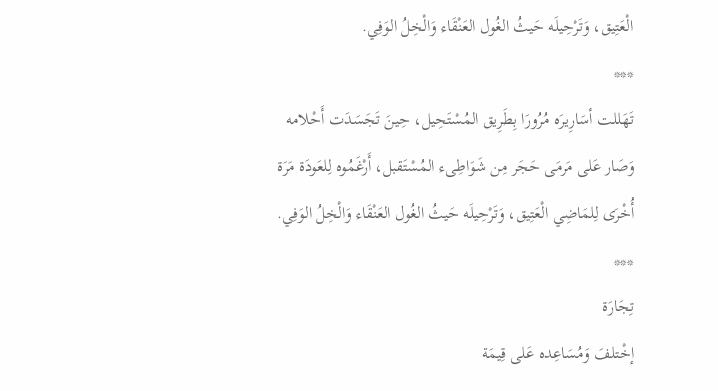الْعَتِيق، وَتَرْحِيلَه حَيثُ الغُول العَنْقَاء وَالْخِلُ الوَفِي.
***
تَهَللت أسَارِيرَه مُرُورَا بِطَرِيق المُسْتَحِيل، حِينَ تَجَسَدَت أَحْلامه وَصَار عَلى مَرمَى حَجَر مِن شَوَاطِىء المُسْتَقبل، أَرْغَمُوه لِلعَودَة مَرَة أُخْرَى لِلمَاضِي الْعَتِيق، وَتَرْحِيلَه حَيثُ الغُول العَنْقَاء وَالْخِلُ الوَفِي.
***
تِجَارَة
إخْتلفَ وَمُسَاعِده عَلى قِيمَة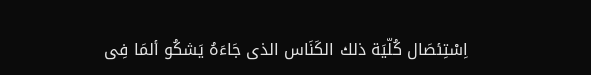اِسْتِئصَال كُلّيَة ذلك الكَنَاس الذى جَاءَهُ يَشكُو ألمَا فِى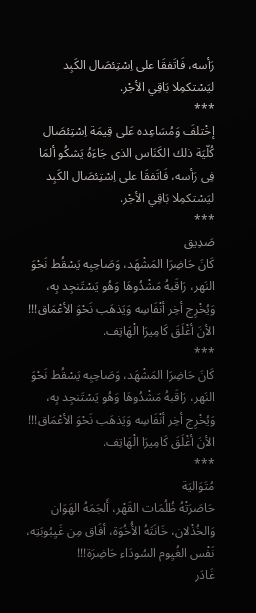رَأسه، فَاتَفقَا على اِسْتِئصَال الكَبِد ليَسْتكمِلا بَاقِي الأجْر.
***
إخْتلفَ وَمُسَاعِده عَلى قِيمَة اِسْتِئصَال كُلّيَة ذلك الكَنَاس الذى جَاءَهُ يَشكُو ألمَا فِى رَأسه، فَاتَفقَا على اِسْتِئصَال الكَبِد ليَسْتكمِلا بَاقِي الأجْر.
***
صَدِيق
كَانَ حَاضِرَا المَشْهَد، وَصَاحِبِه يَسْقُط نَحْوَ النَهر، رَاقَبهُ مَشْدُوهَا وَهُو يَسْتَنجِد بِه، وَيُخْرِج أخِر أنْفَاسِه وَيَذهَب نَحْوَ الأعْمَاق!!!
الأنَ أغْلَقَ كَامِيرَا الْهَاتِف.
***
كَانَ حَاضِرَا المَشْهَد، وَصَاحِبِه يَسْقُط نَحْوَ النَهر، رَاقَبهُ مَشْدُوهَا وَهُو يَسْتَنجِد بِه، وَيُخْرِج أخِر أنْفَاسِه وَيَذهَب نَحْوَ الأعْمَاق!!!
الأنَ أغْلَقَ كَامِيرَا الْهَاتِف.
***
مُتَوَاليَة
حَاصَرَتْهُ ظُلُمَات القَهْر، أَلجَمَهُ الهَوَان وَالخُذْلان، خَانَتَهُ الأُخُوَة، أفَاق مِن غَيِبُوبَتِه، نَفْس الغُيِوم السُودَاء حَاضِرَة!!!
غَادَر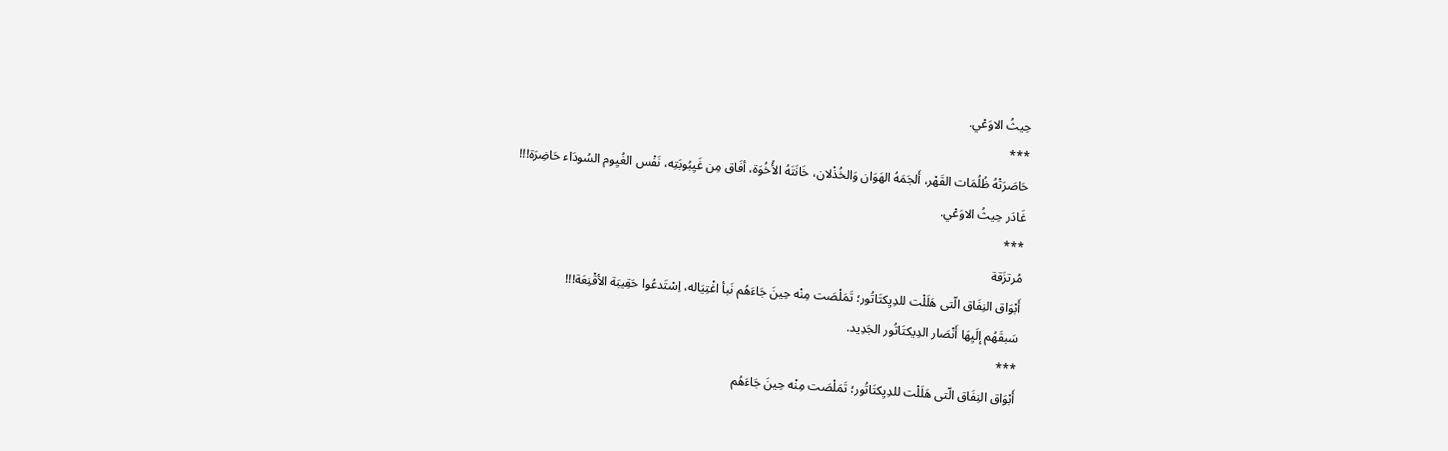حِيثُ الاوَعْي.
***
حَاصَرَتْهُ ظُلُمَات القَهْر، أَلجَمَهُ الهَوَان وَالخُذْلان، خَانَتَهُ الأُخُوَة، أفَاق مِن غَيِبُوبَتِه، نَفْس الغُيِوم السُودَاء حَاضِرَة!!!
غَادَر حِيثُ الاوَعْي.
***
مُرتزَقة
أَبْوَاق النِفَاق الّتى هَلَلْت للدِيِكتَاتُور؛ تَمَلْصَت مِنْه حِينَ جَاءَهُم نَبأ اغْتِيَاله، اِسْتَدعُوا حَقِيبَة الأقْنِعَة!!!
سَبقَهُم إلَيِهَا أَنْصَار الدِيكتَاتُور الجَدِيد.
***
أَبْوَاق النِفَاق الّتى هَلَلْت للدِيِكتَاتُور؛ تَمَلْصَت مِنْه حِينَ جَاءَهُم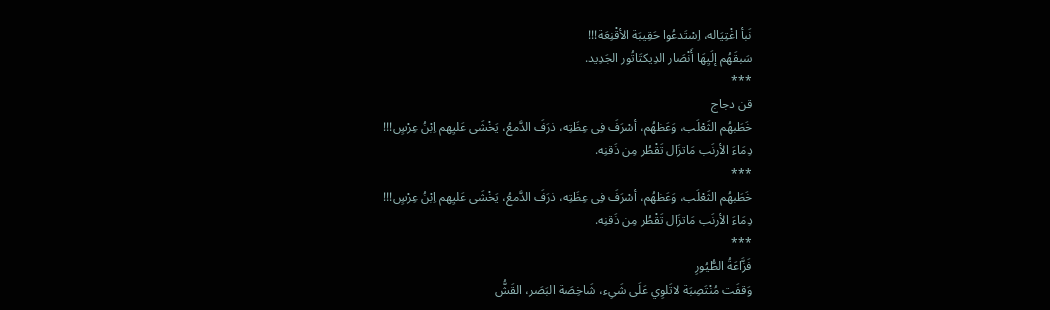نَبأ اغْتِيَاله، اِسْتَدعُوا حَقِيبَة الأقْنِعَة!!!
سَبقَهُم إلَيِهَا أَنْصَار الدِيكتَاتُور الجَدِيد.
***
قن دجاج
خَطَبهُم الثَعْلَب، وَعَظهُم، أسْرَفَ فِى عِظَتِه، ذرَفَ الدَّمعُ، يَخْشَى عَليِهم اِبْنُ عِرْسٍ!!!
دِمَاءَ الأرنَب مَاتزَال تَقْطُر مِن ذَقنِه.
***
خَطَبهُم الثَعْلَب، وَعَظهُم، أسْرَفَ فِى عِظَتِه، ذرَفَ الدَّمعُ، يَخْشَى عَليِهم اِبْنُ عِرْسٍ!!!
دِمَاءَ الأرنَب مَاتزَال تَقْطُر مِن ذَقنِه.
***
فَزَّاعَةُ الطُّيُورِ
وَقفَت مُنْتَصِبَة لاتَلوِي عَلَى شَىِء، شَاخِصَة البَصَر، القَشُّ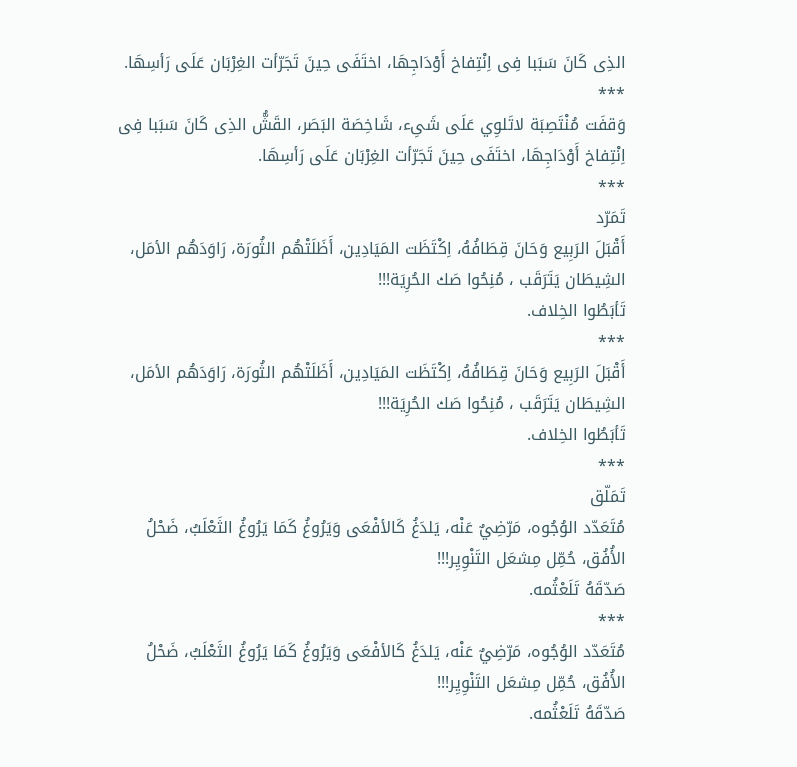الذِى كَانَ سَبَبا فِى اِنْتِفاخ أَوْدَاجِهَا، اختَفَى حِينَ تَجَرّأت الغِرْبَان عَلَى رَأسِهَا.
***
وَقفَت مُنْتَصِبَة لاتَلوِي عَلَى شَىِء، شَاخِصَة البَصَر، القَشُّ الذِى كَانَ سَبَبا فِى اِنْتِفاخ أَوْدَاجِهَا، اختَفَى حِينَ تَجَرّأت الغِرْبَان عَلَى رَأسِهَا.
***
تَمَرّد
أَقْبَلَ الرَبِيع وَحَانَ قِطَافُهُ، اِكْتَظَت المَيَادِين، أَظَلَتْهُم الثُورَة، رَاوَدَهُم الأمَل، الشِيطَان يَتَرَقَب ، مُنِحُوا صَك الحُرِيَة!!!
تَأبَطُوا الخِلاف.
***
أَقْبَلَ الرَبِيع وَحَانَ قِطَافُهُ، اِكْتَظَت المَيَادِين، أَظَلَتْهُم الثُورَة، رَاوَدَهُم الأمَل، الشِيطَان يَتَرَقَب ، مُنِحُوا صَك الحُرِيَة!!!
تَأبَطُوا الخِلاف.
***
تَمَلّق
مُتَعَدّد الوُجُوه، مَرّضِيٌ عَنْه، يَلدَغُ كَالأفْعَى وَيَرُوغُ كَمَا يَرُوغُ الثَعْلَبُ، ضَحْلُ الأُفُق، حُمِّل مِشعَل التَنْوِيِر!!!
صَدّقَهُ تَلَعْثُمه.
***
مُتَعَدّد الوُجُوه، مَرّضِيٌ عَنْه، يَلدَغُ كَالأفْعَى وَيَرُوغُ كَمَا يَرُوغُ الثَعْلَبُ، ضَحْلُ الأُفُق، حُمِّل مِشعَل التَنْوِيِر!!!
صَدّقَهُ تَلَعْثُمه.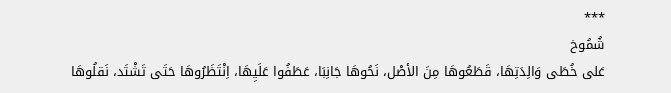***
شُمُوخ
عَلى خُطَى وَالِدَتِهَا، قَطَعُوهَا مِنَ الأصْل، نَحُوهَا جَانِبَا، عَطَفُوا عَلَيِهَا، اِنْتَظَرُوهَا حَتَى تَشْتَد، نَقلُوهَا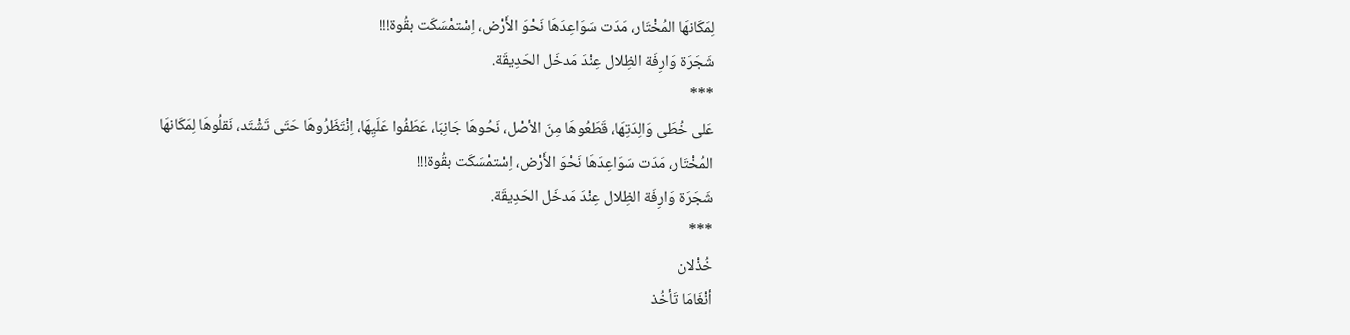لِمَكَانهَا المُخْتَار، مَدَت سَوَاعِدَهَا نَحْوَ الأَرْض، اِسْتمْسَكَت بقُوة!!!
شَجَرَة وَارِفَة الظِلال عِنْدَ مَدخَل الحَدِيقَة.
***
عَلى خُطَى وَالِدَتِهَا، قَطَعُوهَا مِنَ الأصْل، نَحُوهَا جَانِبَا، عَطَفُوا عَلَيِهَا، اِنْتَظَرُوهَا حَتَى تَشْتَد، نَقلُوهَا لِمَكَانهَا المُخْتَار، مَدَت سَوَاعِدَهَا نَحْوَ الأَرْض، اِسْتمْسَكَت بقُوة!!!
شَجَرَة وَارِفَة الظِلال عِنْدَ مَدخَل الحَدِيقَة.
***
خُذْلان
أنْغَامَا تَأخُذ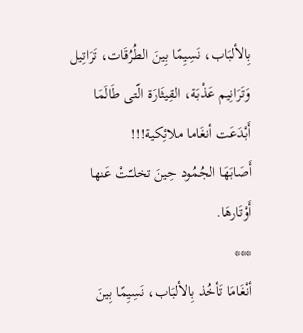بِالألبَاب، نَسِيِمًا بِينَ الطُرُقَات، تَرَاتِيل وَتَرَانِيم عَذْبَة، القِيثَارَة الّتى طَالَمَا أَبْدَعَت أنغَاما ملائِكية!!!
أَصَابَهَا الجُمُود حِينَ تخلـّـتْ عَنها أَوْتَارهَا.
***
أنْغَامَا تَأخُذ بِالألبَاب، نَسِيِمًا بِينَ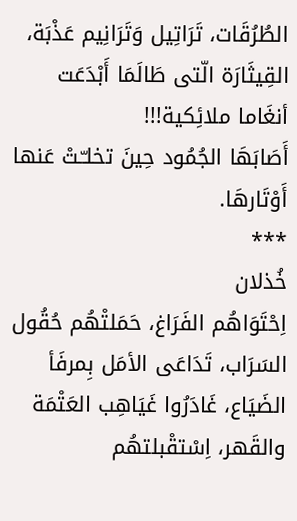الطُرُقَات، تَرَاتِيل وَتَرَانِيم عَذْبَة، القِيثَارَة الّتى طَالَمَا أَبْدَعَت أنغَاما ملائِكية!!!
أَصَابَهَا الجُمُود حِينَ تخلـّـتْ عَنها أَوْتَارهَا.
***
خُذلان
اِحْتَوَاهُم الفَرَاغ، حَمَلتْهُم حُقُول السَرَاب، تَدَاعَى الأمَل بِمرفَأ الضَيَاع، غَادَرُوا غَيَاهِب العَتْمَة والقَهر، اِسْتقْبلتهُم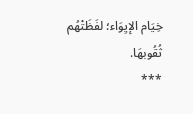خِيَام الإيِوَاء؛ لفَظَتْهُم ثُقُوبهَا.
***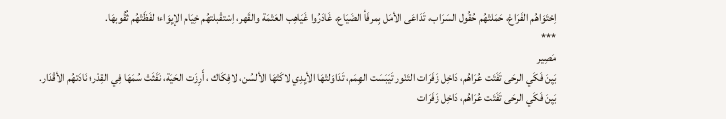اِحْتَوَاهُم الفَرَاغ، حَمَلتْهُم حُقُول السَرَاب، تَدَاعَى الأمَل بِمرفَأ الضَيَاع، غَادَرُوا غَيَاهِب العَتْمَة والقَهر، اِسْتقْبلتهُم خِيَام الإيِوَاء؛ لفَظَتْهُم ثُقُوبهَا.
***
مَصِير
بَيِنَ فَكَي الرحَى تَفَتَت عُرَاهُم، دَاخِل زَفَرَات التَنْور تَيَبَسَت الهِمَم، تَدَاوَلتْهَا الأيِدِي لاكَتْهَا الألسُن، لافِكَاك ، أَرِزَت الحَيَة، نَفَثَتْ سُمَهَا فِي القِدْر؛ نَادَتهُم الأقْدَار.
بَيِنَ فَكَي الرحَى تَفَتَت عُرَاهُم، دَاخِل زَفَرَات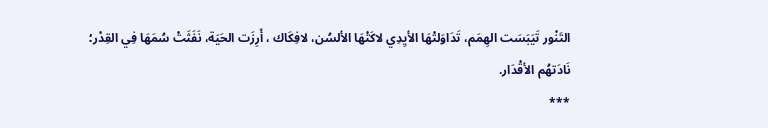التَنْور تَيَبَسَت الهِمَم، تَدَاوَلتْهَا الأيِدِي لاكَتْهَا الألسُن، لافِكَاك ، أَرِزَت الحَيَة، نَفَثَتْ سُمَهَا فِي القِدْر؛ نَادَتهُم الأقْدَار.
***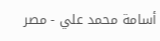أسامة محمد علي - مصر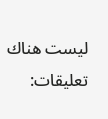ليست هناك تعليقات: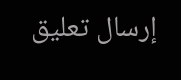إرسال تعليق